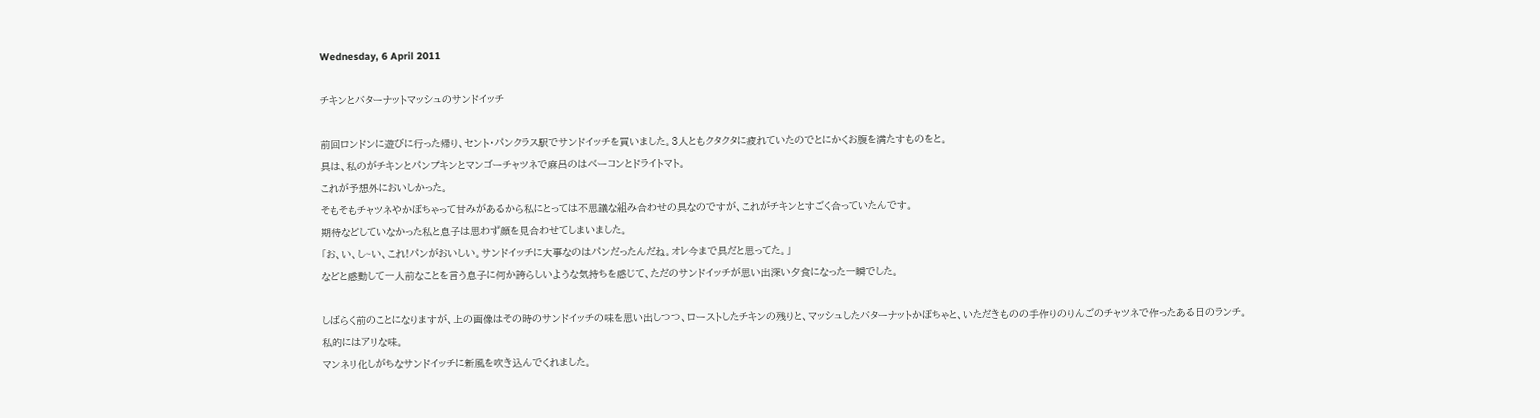Wednesday, 6 April 2011

チキンとバターナットマッシュのサンドイッチ

前回ロンドンに遊びに行った帰り、セント・パンクラス駅でサンドイッチを買いました。3人ともクタクタに疲れていたのでとにかくお腹を満たすものをと。
具は、私のがチキンとパンプキンとマンゴーチャツネで麻呂のはベーコンとドライトマト。
これが予想外においしかった。
そもそもチャツネやかぼちゃって甘みがあるから私にとっては不思議な組み合わせの具なのですが、これがチキンとすごく合っていたんです。
期待などしていなかった私と息子は思わず顔を見合わせてしまいました。
「お、い、し~い、これ!パンがおいしい。サンドイッチに大事なのはパンだったんだね。オレ今まで具だと思ってた。」
などと感動して一人前なことを言う息子に何か誇らしいような気持ちを感じて、ただのサンドイッチが思い出深い夕食になった一瞬でした。

しばらく前のことになりますが、上の画像はその時のサンドイッチの味を思い出しつつ、ローストしたチキンの残りと、マッシュしたバターナットかぼちゃと、いただきものの手作りのりんごのチャツネで作ったある日のランチ。
私的にはアリな味。
マンネリ化しがちなサンドイッチに新風を吹き込んでくれました。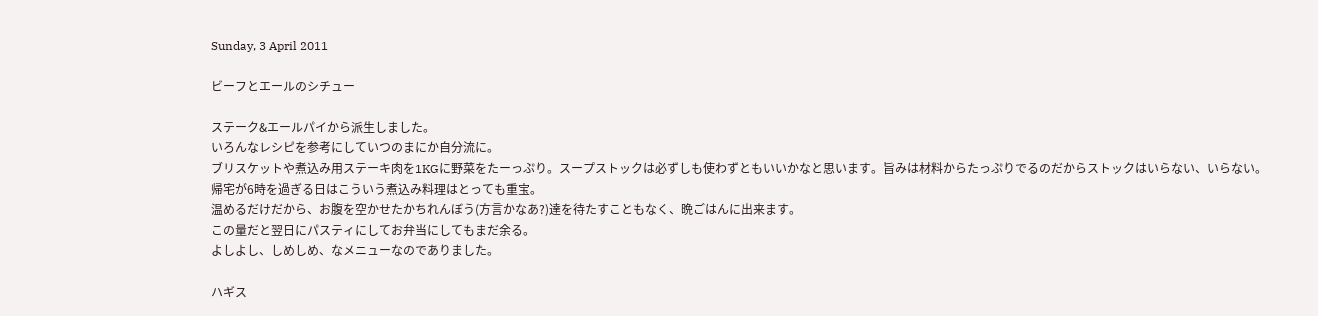Sunday, 3 April 2011

ビーフとエールのシチュー

ステーク&エールパイから派生しました。
いろんなレシピを参考にしていつのまにか自分流に。
ブリスケットや煮込み用ステーキ肉を1KGに野菜をたーっぷり。スープストックは必ずしも使わずともいいかなと思います。旨みは材料からたっぷりでるのだからストックはいらない、いらない。
帰宅が6時を過ぎる日はこういう煮込み料理はとっても重宝。
温めるだけだから、お腹を空かせたかちれんぼう(方言かなあ?)達を待たすこともなく、晩ごはんに出来ます。
この量だと翌日にパスティにしてお弁当にしてもまだ余る。
よしよし、しめしめ、なメニューなのでありました。

ハギス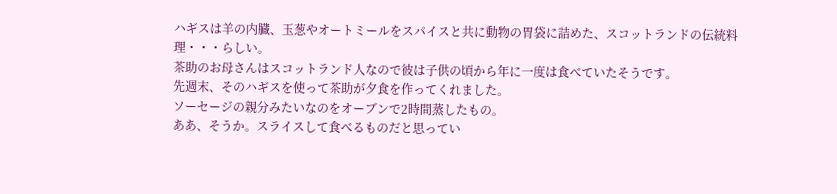ハギスは羊の内臓、玉葱やオートミールをスパイスと共に動物の胃袋に詰めた、スコットランドの伝統料理・・・らしい。
茶助のお母さんはスコットランド人なので彼は子供の頃から年に一度は食べていたそうです。
先週末、そのハギスを使って茶助が夕食を作ってくれました。
ソーセージの親分みたいなのをオーブンで2時間蒸したもの。
ああ、そうか。スライスして食べるものだと思ってい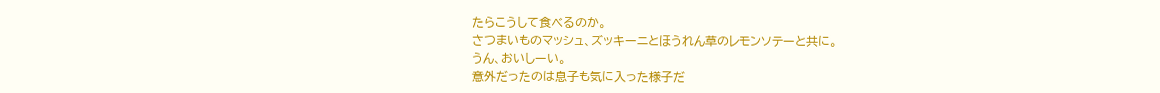たらこうして食べるのか。
さつまいものマッシュ、ズッキーニとほうれん草のレモンソテーと共に。
うん、おいしーい。
意外だったのは息子も気に入った様子だ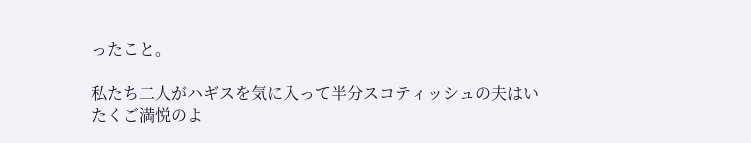ったこと。

私たち二人がハギスを気に入って半分スコティッシュの夫はいたくご満悦のよ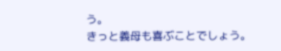う。
きっと義母も喜ぶことでしょう。